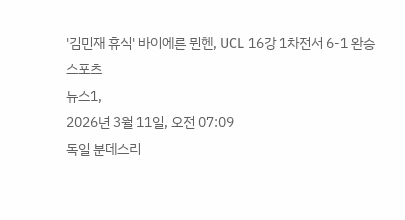'김민재 휴식' 바이에른 뮌헨, UCL 16강 1차전서 6-1 완승
스포츠
뉴스1,
2026년 3월 11일, 오전 07:09
독일 분데스리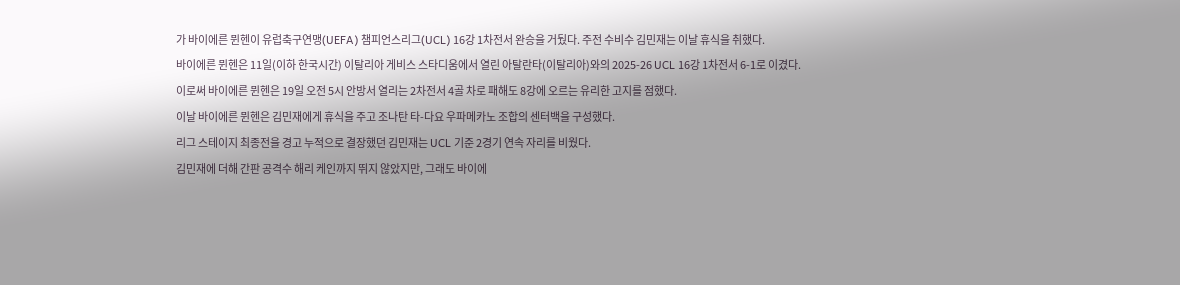가 바이에른 뮌헨이 유럽축구연맹(UEFA) 챔피언스리그(UCL) 16강 1차전서 완승을 거뒀다. 주전 수비수 김민재는 이날 휴식을 취했다.
바이에른 뮌헨은 11일(이하 한국시간) 이탈리아 게비스 스타디움에서 열린 아탈란타(이탈리아)와의 2025-26 UCL 16강 1차전서 6-1로 이겼다.
이로써 바이에른 뮌헨은 19일 오전 5시 안방서 열리는 2차전서 4골 차로 패해도 8강에 오르는 유리한 고지를 점했다.
이날 바이에른 뮌헨은 김민재에게 휴식을 주고 조나탄 타-다요 우파메카노 조합의 센터백을 구성했다.
리그 스테이지 최종전을 경고 누적으로 결장했던 김민재는 UCL 기준 2경기 연속 자리를 비웠다.
김민재에 더해 간판 공격수 해리 케인까지 뛰지 않았지만, 그래도 바이에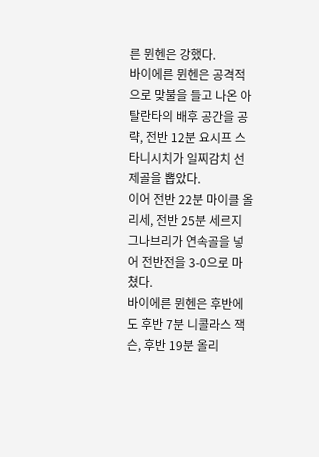른 뮌헨은 강했다.
바이에른 뮌헨은 공격적으로 맞불을 들고 나온 아탈란타의 배후 공간을 공략, 전반 12분 요시프 스타니시치가 일찌감치 선제골을 뽑았다.
이어 전반 22분 마이클 올리세, 전반 25분 세르지 그나브리가 연속골을 넣어 전반전을 3-0으로 마쳤다.
바이에른 뮌헨은 후반에도 후반 7분 니콜라스 잭슨, 후반 19분 올리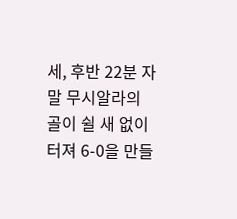세, 후반 22분 자말 무시알라의 골이 쉴 새 없이 터져 6-0을 만들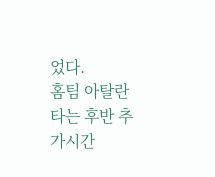었다.
홈팀 아탈란타는 후반 추가시간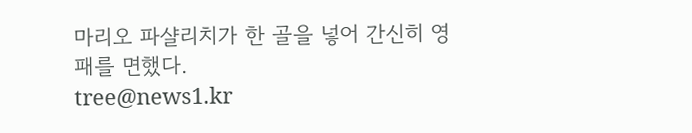마리오 파샬리치가 한 골을 넣어 간신히 영패를 면했다.
tree@news1.kr